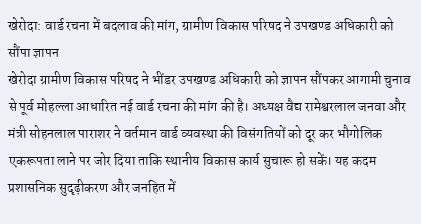खेरोदा: वार्ड रचना में बदलाव की मांग, ग्रामीण विकास परिषद ने उपखण्ड अधिकारी को सौंपा ज्ञापन
खेरोदा ग्रामीण विकास परिषद ने भींडर उपखण्ड अधिकारी को ज्ञापन सौंपकर आगामी चुनाव से पूर्व मोहल्ला आधारित नई वार्ड रचना की मांग की है। अध्यक्ष वैद्य रामेश्वरलाल जनवा और मंत्री सोहनलाल पाराशर ने वर्तमान वार्ड व्यवस्था की विसंगतियों को दूर कर भौगोलिक एकरूपता लाने पर जोर दिया ताकि स्थानीय विकास कार्य सुचारू हो सकें। यह कदम प्रशासनिक सुदृढ़ीकरण और जनहित में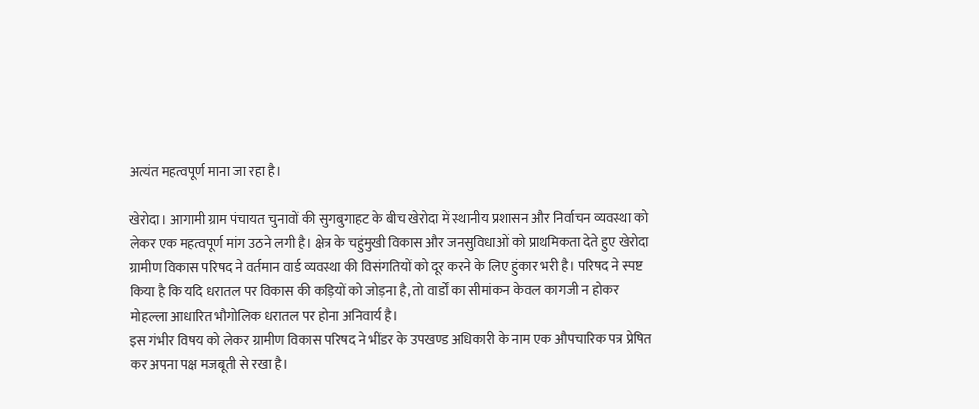अत्यंत महत्वपूर्ण माना जा रहा है।

खेरोदा। आगामी ग्राम पंचायत चुनावों की सुगबुगाहट के बीच खेरोदा में स्थानीय प्रशासन और निर्वाचन व्यवस्था को लेकर एक महत्वपूर्ण मांग उठने लगी है। क्षेत्र के चहुंमुखी विकास और जनसुविधाओं को प्राथमिकता देते हुए खेरोदा ग्रामीण विकास परिषद ने वर्तमान वार्ड व्यवस्था की विसंगतियों को दूर करने के लिए हुंकार भरी है। परिषद ने स्पष्ट किया है कि यदि धरातल पर विकास की कड़ियों को जोड़ना है, तो वार्डों का सीमांकन केवल कागजी न होकर मोहल्ला आधारित भौगोलिक धरातल पर होना अनिवार्य है।
इस गंभीर विषय को लेकर ग्रामीण विकास परिषद ने भींडर के उपखण्ड अधिकारी के नाम एक औपचारिक पत्र प्रेषित कर अपना पक्ष मजबूती से रखा है।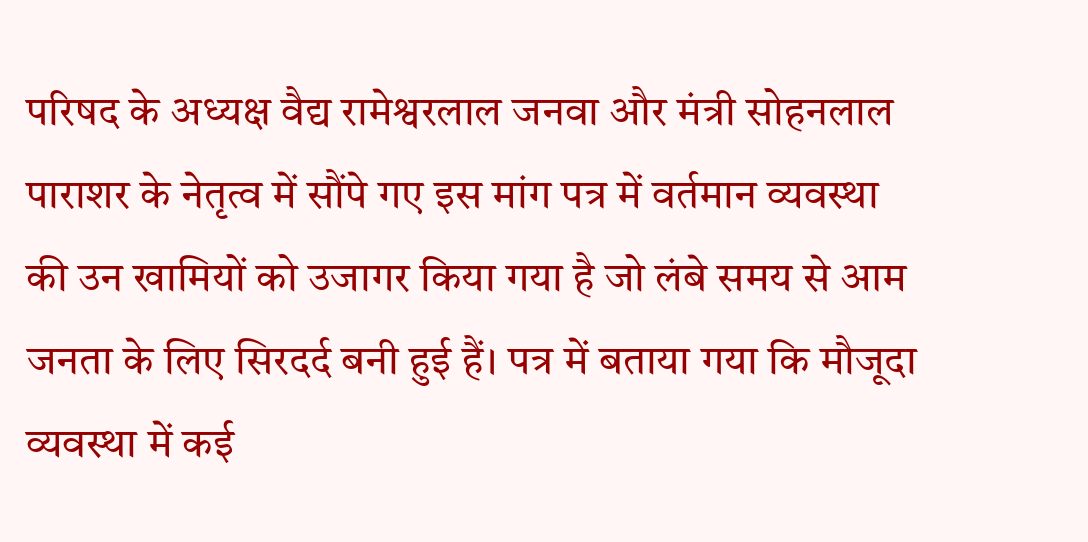परिषद के अध्यक्ष वैद्य रामेश्वरलाल जनवा और मंत्री सोहनलाल पाराशर के नेतृत्व में सौंपे गए इस मांग पत्र में वर्तमान व्यवस्था की उन खामियों को उजागर किया गया है जो लंबे समय से आम जनता के लिए सिरदर्द बनी हुई हैं। पत्र में बताया गया कि मौजूदा व्यवस्था में कई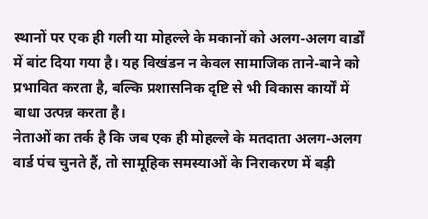स्थानों पर एक ही गली या मोहल्ले के मकानों को अलग-अलग वार्डों में बांट दिया गया है। यह विखंडन न केवल सामाजिक ताने-बाने को प्रभावित करता है, बल्कि प्रशासनिक दृष्टि से भी विकास कार्यों में बाधा उत्पन्न करता है।
नेताओं का तर्क है कि जब एक ही मोहल्ले के मतदाता अलग-अलग वार्ड पंच चुनते हैं, तो सामूहिक समस्याओं के निराकरण में बड़ी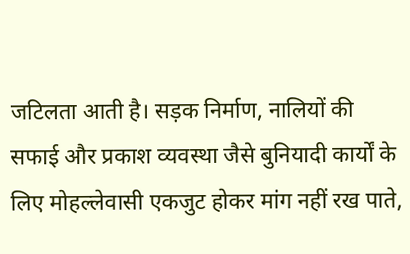जटिलता आती है। सड़क निर्माण, नालियों की सफाई और प्रकाश व्यवस्था जैसे बुनियादी कार्यों के लिए मोहल्लेवासी एकजुट होकर मांग नहीं रख पाते,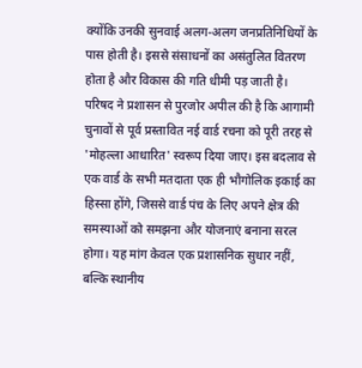क्योंकि उनकी सुनवाई अलग-अलग जनप्रतिनिधियों के पास होती है। इससे संसाधनों का असंतुलित वितरण होता है और विकास की गति धीमी पड़ जाती है।
परिषद ने प्रशासन से पुरजोर अपील की है कि आगामी चुनावों से पूर्व प्रस्तावित नई वार्ड रचना को पूरी तरह से 'मोहल्ला आधारित' स्वरूप दिया जाए। इस बदलाव से एक वार्ड के सभी मतदाता एक ही भौगोलिक इकाई का हिस्सा होंगे, जिससे वार्ड पंच के लिए अपने क्षेत्र की समस्याओं को समझना और योजनाएं बनाना सरल होगा। यह मांग केवल एक प्रशासनिक सुधार नहीं, बल्कि स्थानीय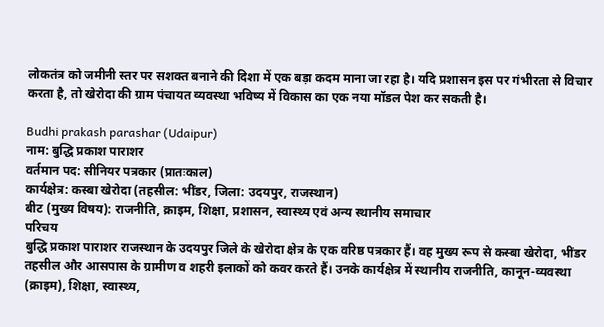लोकतंत्र को जमीनी स्तर पर सशक्त बनाने की दिशा में एक बड़ा कदम माना जा रहा है। यदि प्रशासन इस पर गंभीरता से विचार करता है, तो खेरोदा की ग्राम पंचायत व्यवस्था भविष्य में विकास का एक नया मॉडल पेश कर सकती है।

Budhi prakash parashar (Udaipur)
नाम: बुद्धि प्रकाश पाराशर
वर्तमान पद: सीनियर पत्रकार (प्रातःकाल)
कार्यक्षेत्र: कस्बा खेरोदा (तहसील: भींडर, जिला: उदयपुर, राजस्थान)
बीट (मुख्य विषय): राजनीति, क्राइम, शिक्षा, प्रशासन, स्वास्थ्य एवं अन्य स्थानीय समाचार
परिचय
बुद्धि प्रकाश पाराशर राजस्थान के उदयपुर जिले के खेरोदा क्षेत्र के एक वरिष्ठ पत्रकार हैं। वह मुख्य रूप से कस्बा खेरोदा, भींडर तहसील और आसपास के ग्रामीण व शहरी इलाकों को कवर करते हैं। उनके कार्यक्षेत्र में स्थानीय राजनीति, कानून-व्यवस्था (क्राइम), शिक्षा, स्वास्थ्य,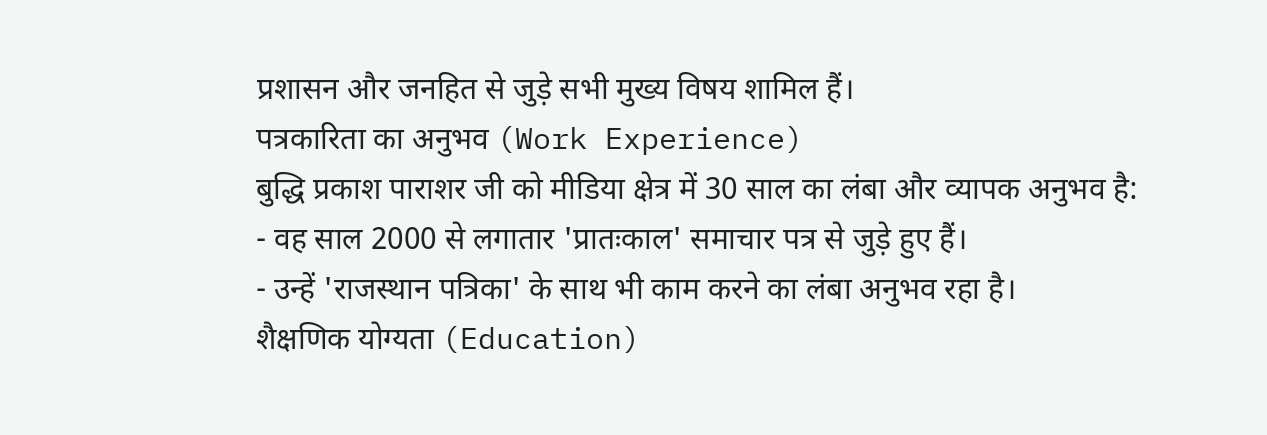प्रशासन और जनहित से जुड़े सभी मुख्य विषय शामिल हैं।
पत्रकारिता का अनुभव (Work Experience)
बुद्धि प्रकाश पाराशर जी को मीडिया क्षेत्र में 30 साल का लंबा और व्यापक अनुभव है:
- वह साल 2000 से लगातार 'प्रातःकाल' समाचार पत्र से जुड़े हुए हैं।
- उन्हें 'राजस्थान पत्रिका' के साथ भी काम करने का लंबा अनुभव रहा है।
शैक्षणिक योग्यता (Education)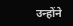उन्होंने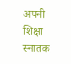अपनी शिक्षा स्नातक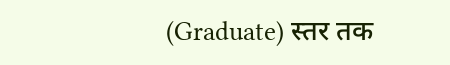(Graduate) स्तर तक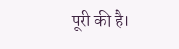पूरी की है।